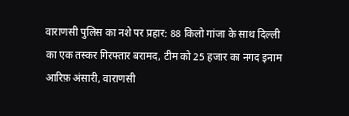वाराणसी पुलिस का नशे पर प्रहार: 88 किलो गांजा के साथ दिल्ली का एक तस्कर गिरफ्तार बरामद, टीम को 25 हजार का नगद इनाम
आरिफ़ अंसारी, वाराणसी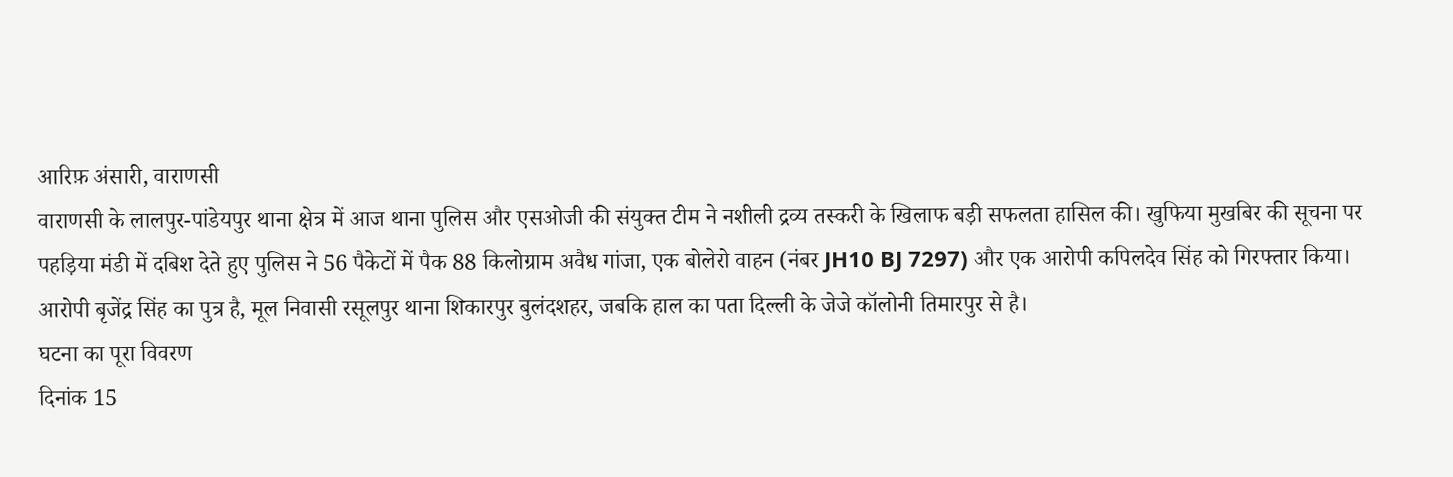आरिफ़ अंसारी, वाराणसी
वाराणसी के लालपुर-पांडेयपुर थाना क्षेत्र में आज थाना पुलिस और एसओजी की संयुक्त टीम ने नशीली द्रव्य तस्करी के खिलाफ बड़ी सफलता हासिल की। खुफिया मुखबिर की सूचना पर पहड़िया मंडी में दबिश देते हुए पुलिस ने 56 पैकेटों में पैक 88 किलोग्राम अवैध गांजा, एक बोलेरो वाहन (नंबर JH10 BJ 7297) और एक आरोपी कपिलदेव सिंह को गिरफ्तार किया। आरोपी बृजेंद्र सिंह का पुत्र है, मूल निवासी रसूलपुर थाना शिकारपुर बुलंदशहर, जबकि हाल का पता दिल्ली के जेजे कॉलोनी तिमारपुर से है।
घटना का पूरा विवरण
दिनांक 15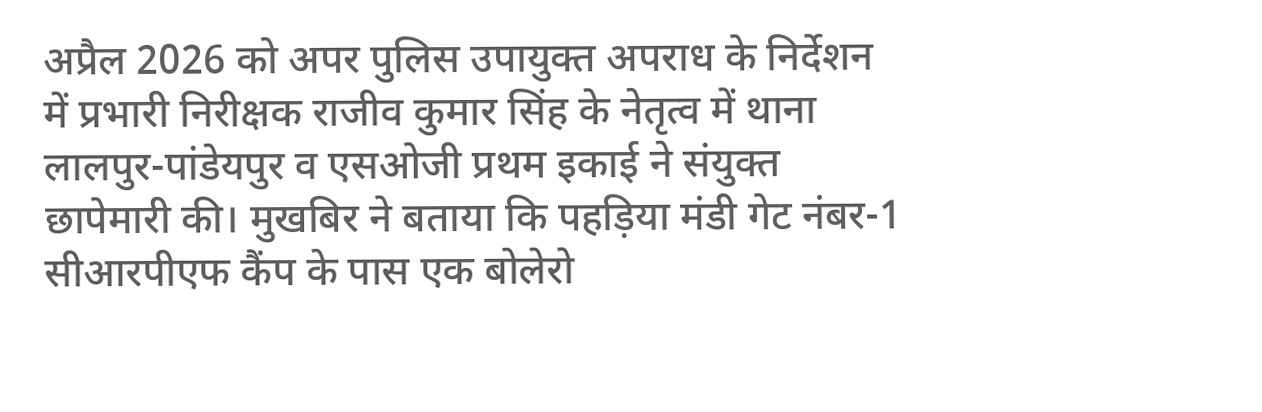अप्रैल 2026 को अपर पुलिस उपायुक्त अपराध के निर्देशन में प्रभारी निरीक्षक राजीव कुमार सिंह के नेतृत्व में थाना लालपुर-पांडेयपुर व एसओजी प्रथम इकाई ने संयुक्त छापेमारी की। मुखबिर ने बताया कि पहड़िया मंडी गेट नंबर-1 सीआरपीएफ कैंप के पास एक बोलेरो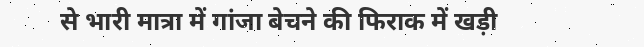से भारी मात्रा में गांजा बेचने की फिराक में खड़ी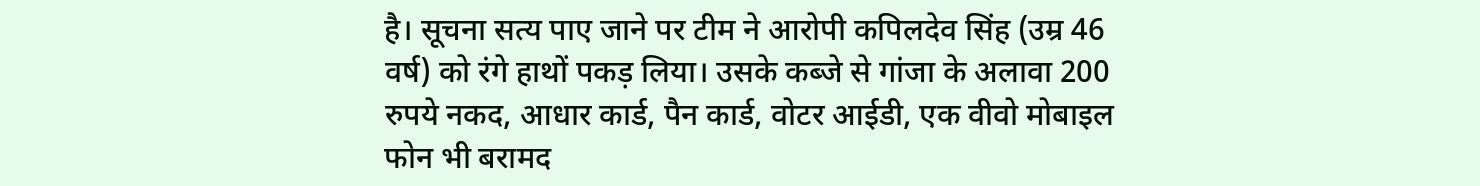है। सूचना सत्य पाए जाने पर टीम ने आरोपी कपिलदेव सिंह (उम्र 46 वर्ष) को रंगे हाथों पकड़ लिया। उसके कब्जे से गांजा के अलावा 200 रुपये नकद, आधार कार्ड, पैन कार्ड, वोटर आईडी, एक वीवो मोबाइल फोन भी बरामद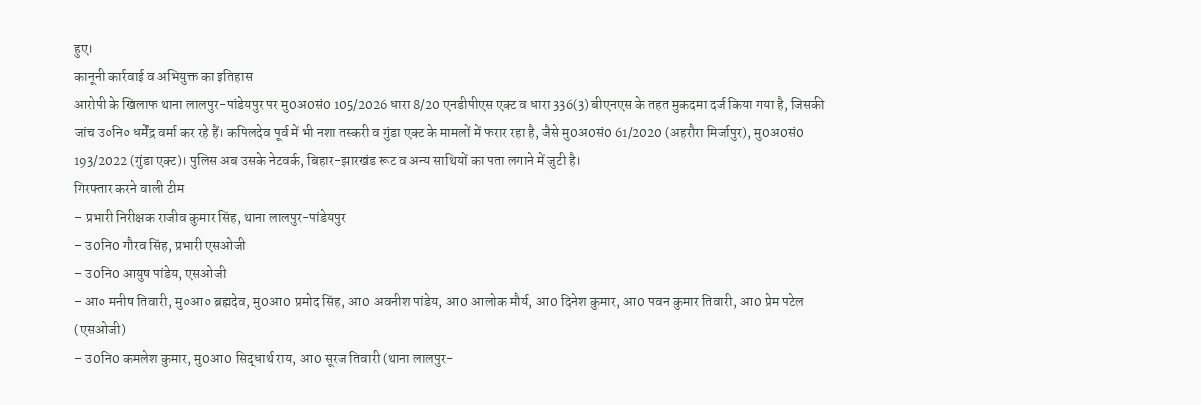हुए।
कानूनी कार्रवाई व अभियुक्त का इतिहास
आरोपी के खिलाफ थाना लालपुर-पांडेयपुर पर मु0अ0सं0 105/2026 धारा 8/20 एनडीपीएस एक्ट व धारा 336(3) बीएनएस के तहत मुकदमा दर्ज किया गया है, जिसकी जांच उ०नि० धर्मेंद्र वर्मा कर रहे हैं। कपिलदेव पूर्व में भी नशा तस्करी व गुंडा एक्ट के मामलों में फरार रहा है, जैसे मु0अ0सं0 61/2020 (अहरौरा मिर्जापुर), मु0अ0सं0 193/2022 (गुंडा एक्ट)। पुलिस अब उसके नेटवर्क, बिहार-झारखंड रूट व अन्य साथियों का पता लगाने में जुटी है।
गिरफ्तार करने वाली टीम
– प्रभारी निरीक्षक राजीव कुमार सिंह, थाना लालपुर-पांडेयपुर
– उ0नि0 गौरव सिंह, प्रभारी एसओजी
– उ0नि0 आयुष पांडेय, एसओजी
– आ० मनीष तिवारी, मु०आ० ब्रह्मदेव, मु0आ0 प्रमोद सिंह, आ0 अवनीश पांडेय, आ0 आलोक मौर्य, आ0 दिनेश कुमार, आ0 पवन कुमार तिवारी, आ0 प्रेम पटेल (एसओजी)
– उ0नि0 कमलेश कुमार, मु0आ0 सिद्धार्थ राय, आ0 सूरज तिवारी (थाना लालपुर-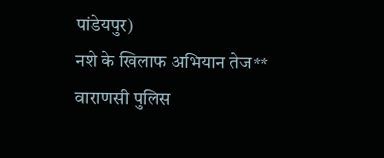पांडेयपुर)
नशे के खिलाफ अभियान तेज**
वाराणसी पुलिस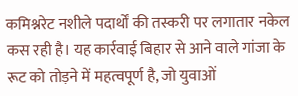कमिश्नरेट नशीले पदार्थों की तस्करी पर लगातार नकेल कस रही है। यह कार्रवाई बिहार से आने वाले गांजा के रूट को तोड़ने में महत्वपूर्ण है, जो युवाओं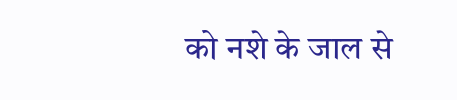को नशे के जाल से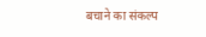बचाने का संकल्प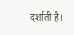दर्शाती है।